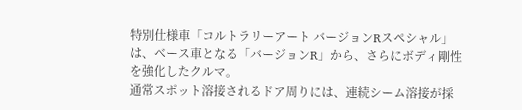特別仕様車「コルトラリーアート バージョンRスペシャル」は、ベース車となる「バージョンR」から、さらにボディ剛性を強化したクルマ。
通常スポット溶接されるドア周りには、連続シーム溶接が採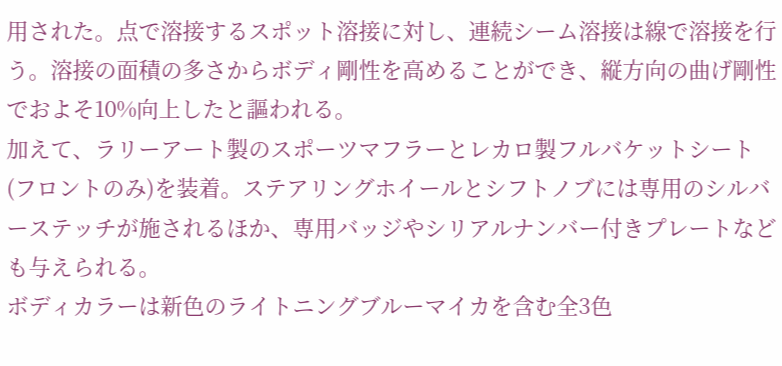用された。点で溶接するスポット溶接に対し、連続シーム溶接は線で溶接を行う。溶接の面積の多さからボディ剛性を高めることができ、縦方向の曲げ剛性でおよそ10%向上したと謳われる。
加えて、ラリーアート製のスポーツマフラーとレカロ製フルバケットシート(フロントのみ)を装着。ステアリングホイールとシフトノブには専用のシルバーステッチが施されるほか、専用バッジやシリアルナンバー付きプレートなども与えられる。
ボディカラーは新色のライトニングブルーマイカを含む全3色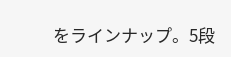をラインナップ。5段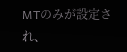MTのみが設定され、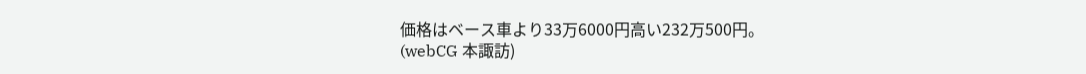価格はベース車より33万6000円高い232万500円。
(webCG 本諏訪)